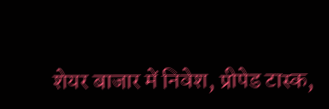शेयर बाजार में निवेश, प्रीपेड टास्क,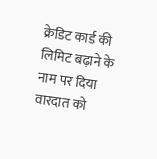क्रेडिट कार्ड की लिमिट बढ़ाने के नाम पर दिया वारदात को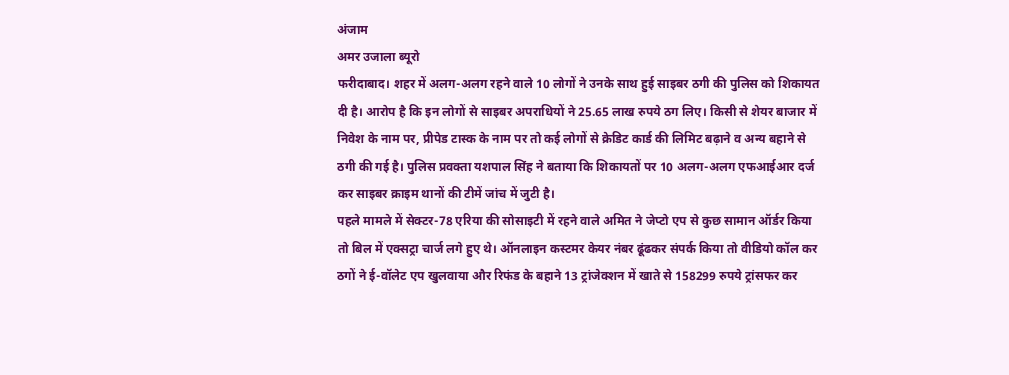अंजाम
अमर उजाला ब्यूरो
फरीदाबाद। शहर में अलग-अलग रहने वाले 10 लोगों ने उनके साथ हुई साइबर ठगी की पुलिस को शिकायत दी है। आरोप है कि इन लोगों से साइबर अपराधियों ने 25.65 लाख रुपये ठग लिए। किसी से शेयर बाजार में निवेश के नाम पर, प्रीपेड टास्क के नाम पर तो कई लोगों से क्रेडिट कार्ड की लिमिट बढ़ाने व अन्य बहाने से ठगी की गई है। पुलिस प्रवक्ता यशपाल सिंह ने बताया कि शिकायतों पर 10 अलग-अलग एफआईआर दर्ज कर साइबर क्राइम थानों की टीमें जांच में जुटी है।
पहले मामले में सेक्टर-78 एरिया की सोसाइटी में रहने वाले अमित ने जेप्टो एप से कुछ सामान ऑर्डर किया तो बिल में एक्सट्रा चार्ज लगे हुए थे। ऑनलाइन कस्टमर केयर नंबर ढूंढकर संपर्क किया तो वीडियो कॉल कर ठगों ने ई-वॉलेट एप खुलवाया और रिफंड के बहाने 13 ट्रांजेक्शन में खाते से 158299 रुपये ट्रांसफर कर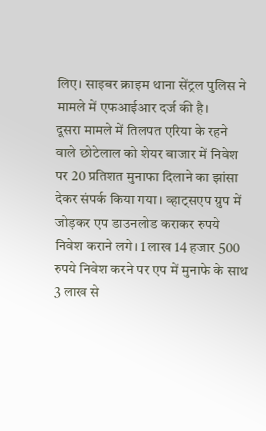लिए। साइबर क्राइम थाना सेंट्रल पुलिस ने मामले में एफआईआर दर्ज की है।
दूसरा मामले में तिलपत एरिया के रहने वाले छोटेलाल को शेयर बाजार में निवेश पर 20 प्रतिशत मुनाफा दिलाने का झांसा देकर संपर्क किया गया। व्हाट्सएप ग्रुप में जोड़कर एप डाउनलोड कराकर रुपये निवेश कराने लगे। 1 लाख 14 हजार 500 रुपये निवेश करने पर एप में मुनाफे के साथ 3 लाख से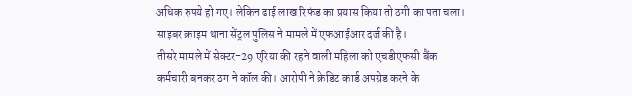अधिक रुपये हो गए। लेकिन ढाई लाख रिफंड का प्रयास किया तो ठगी का पता चला। साइबर क्राइम थाना सेंट्रल पुलिस ने मामले में एफआईआर दर्ज की है।
तीसरे मामले में सेक्टर-29 एरिया की रहने वाली महिला को एचडीएफसी बैंक कर्मचारी बनकर ठग ने कॉल की। आरोपी ने क्रेडिट कार्ड अपग्रेड करने के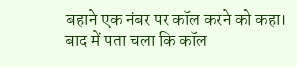बहाने एक नंबर पर कॉल करने को कहा। बाद में पता चला कि कॉल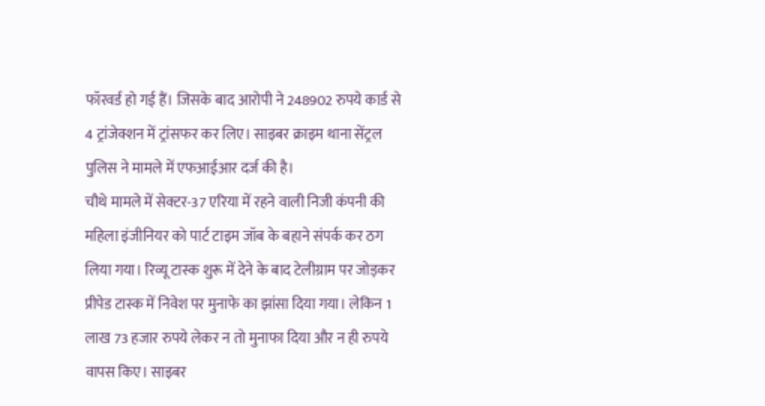फॉरवर्ड हो गई हैं। जिसके बाद आरोपी ने 248902 रुपये कार्ड से 4 ट्रांजेक्शन में ट्रांसफर कर लिए। साइबर क्राइम थाना सेंट्रल पुलिस ने मामले में एफआईआर दर्ज की है।
चौथे मामले में सेक्टर-37 एरिया में रहने वाली निजी कंपनी की महिला इंजीनियर को पार्ट टाइम जॉब के बहाने संपर्क कर ठग लिया गया। रिव्यू टास्क शुरू में देने के बाद टेलीग्राम पर जोड़कर प्रीपेड टास्क में निवेश पर मुनाफे का झांसा दिया गया। लेकिन 1 लाख 73 हजार रुपये लेकर न तो मुनाफा दिया और न ही रुपये वापस किए। साइबर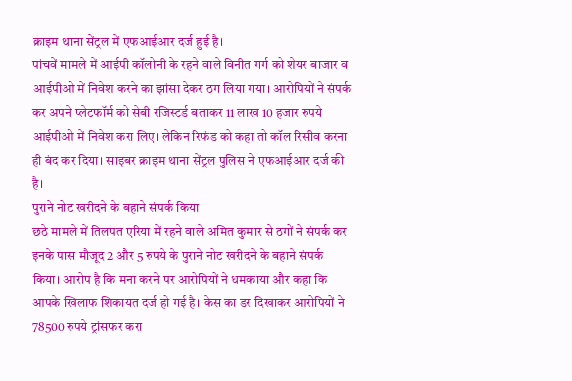क्राइम थाना सेंट्रल में एफआईआर दर्ज हुई है।
पांचवें मामले में आईपी कॉलोनी के रहने वाले विनीत गर्ग को शेयर बाजार व आईपीओ में निवेश करने का झांसा देकर ठग लिया गया। आरोपियों ने संपर्क कर अपने प्लेटफॉर्म को सेबी रजिस्टर्ड बताकर 11 लाख 10 हजार रुपये आईपीओ में निवेश करा लिए। लेकिन रिफंड को कहा तो कॉल रिसीव करना ही बंद कर दिया। साइबर क्राइम थाना सेंट्रल पुलिस ने एफआईआर दर्ज की है।
पुराने नोट खरीदने के बहाने संपर्क किया
छठे मामले में तिलपत एरिया में रहने वाले अमित कुमार से ठगों ने संपर्क कर इनके पास मौजूद 2 और 5 रुपये के पुराने नोट खरीदने के बहाने संपर्क किया। आरोप है कि मना करने पर आरोपियों ने धमकाया और कहा कि आपके खिलाफ शिकायत दर्ज हो गई है। केस का डर दिखाकर आरोपियों ने 78500 रुपये ट्रांसफर करा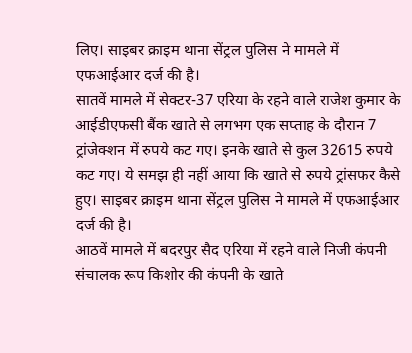लिए। साइबर क्राइम थाना सेंट्रल पुलिस ने मामले में एफआईआर दर्ज की है।
सातवें मामले में सेक्टर-37 एरिया के रहने वाले राजेश कुमार के आईडीएफसी बैंक खाते से लगभग एक सप्ताह के दौरान 7 ट्रांजेक्शन में रुपये कट गए। इनके खाते से कुल 32615 रुपये कट गए। ये समझ ही नहीं आया कि खाते से रुपये ट्रांसफर कैसे हुए। साइबर क्राइम थाना सेंट्रल पुलिस ने मामले में एफआईआर दर्ज की है।
आठवें मामले में बदरपुर सैद एरिया में रहने वाले निजी कंपनी संचालक रूप किशोर की कंपनी के खाते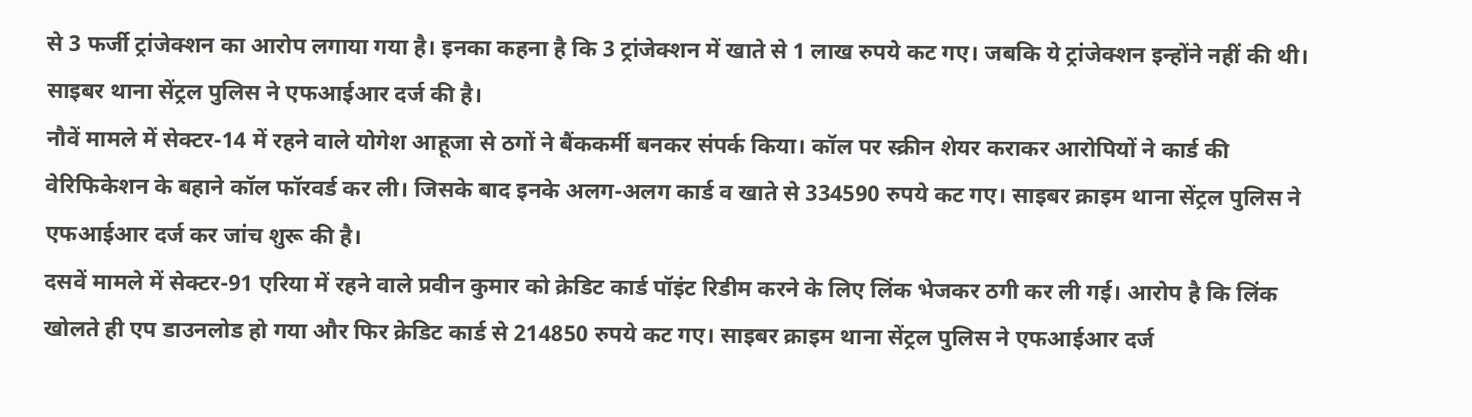से 3 फर्जी ट्रांजेक्शन का आरोप लगाया गया है। इनका कहना है कि 3 ट्रांजेक्शन में खाते से 1 लाख रुपये कट गए। जबकि ये ट्रांजेक्शन इन्होंने नहीं की थी। साइबर थाना सेंट्रल पुलिस ने एफआईआर दर्ज की है।
नौवें मामले में सेक्टर-14 में रहने वाले योगेश आहूजा से ठगों ने बैंककर्मी बनकर संपर्क किया। कॉल पर स्क्रीन शेयर कराकर आरोपियों ने कार्ड की वेरिफिकेशन के बहाने कॉल फॉरवर्ड कर ली। जिसके बाद इनके अलग-अलग कार्ड व खाते से 334590 रुपये कट गए। साइबर क्राइम थाना सेंट्रल पुलिस ने एफआईआर दर्ज कर जांच शुरू की है।
दसवें मामले में सेक्टर-91 एरिया में रहने वाले प्रवीन कुमार को क्रेडिट कार्ड पॉइंट रिडीम करने के लिए लिंक भेजकर ठगी कर ली गई। आरोप है कि लिंक खोलते ही एप डाउनलोड हो गया और फिर क्रेडिट कार्ड से 214850 रुपये कट गए। साइबर क्राइम थाना सेंट्रल पुलिस ने एफआईआर दर्ज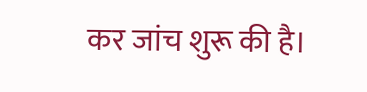कर जांच शुरू की है।